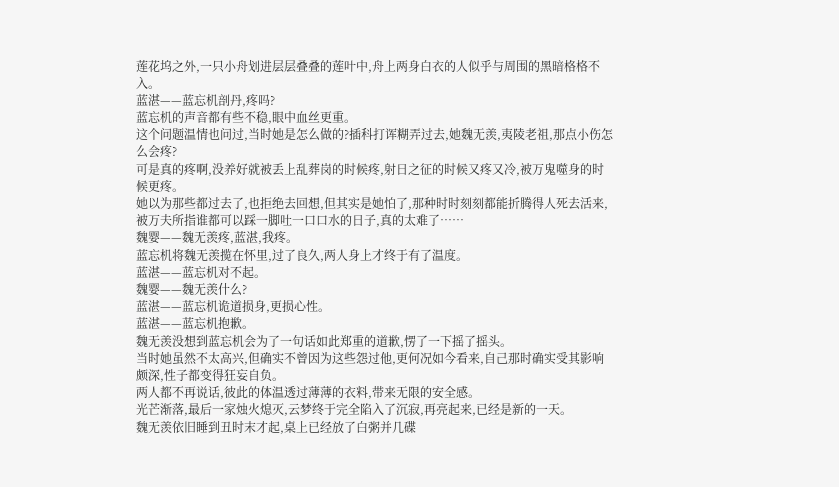莲花坞之外,一只小舟划进层层叠叠的莲叶中,舟上两身白衣的人似乎与周围的黑暗格格不入。
蓝湛——蓝忘机剖丹,疼吗?
蓝忘机的声音都有些不稳,眼中血丝更重。
这个问题温情也问过,当时她是怎么做的?插科打诨糊弄过去,她魏无羡,夷陵老祖,那点小伤怎么会疼?
可是真的疼啊,没养好就被丢上乱葬岗的时候疼,射日之征的时候又疼又冷,被万鬼噬身的时候更疼。
她以为那些都过去了,也拒绝去回想,但其实是她怕了,那种时时刻刻都能折腾得人死去活来,被万夫所指谁都可以踩一脚吐一口口水的日子,真的太难了……
魏婴——魏无羡疼,蓝湛,我疼。
蓝忘机将魏无羡揽在怀里,过了良久,两人身上才终于有了温度。
蓝湛——蓝忘机对不起。
魏婴——魏无羡什么?
蓝湛——蓝忘机诡道损身,更损心性。
蓝湛——蓝忘机抱歉。
魏无羡没想到蓝忘机会为了一句话如此郑重的道歉,愣了一下摇了摇头。
当时她虽然不太高兴,但确实不曾因为这些怨过他,更何况如今看来,自己那时确实受其影响颇深,性子都变得狂妄自负。
两人都不再说话,彼此的体温透过薄薄的衣料,带来无限的安全感。
光芒渐落,最后一家烛火熄灭,云梦终于完全陷入了沉寂,再亮起来,已经是新的一天。
魏无羡依旧睡到丑时末才起,桌上已经放了白粥并几碟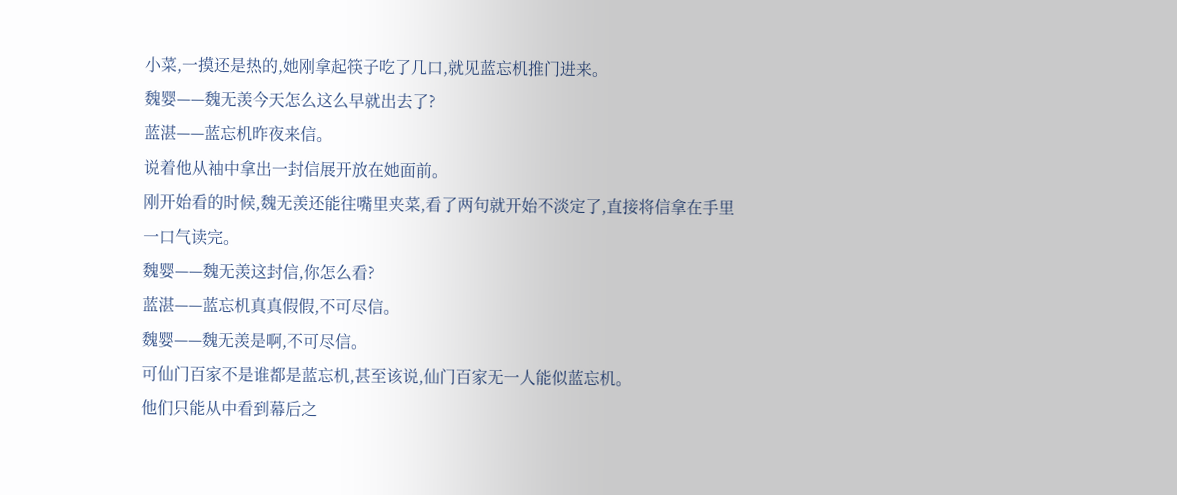小菜,一摸还是热的,她刚拿起筷子吃了几口,就见蓝忘机推门进来。
魏婴——魏无羡今天怎么这么早就出去了?
蓝湛——蓝忘机昨夜来信。
说着他从袖中拿出一封信展开放在她面前。
刚开始看的时候,魏无羡还能往嘴里夹菜,看了两句就开始不淡定了,直接将信拿在手里一口气读完。
魏婴——魏无羡这封信,你怎么看?
蓝湛——蓝忘机真真假假,不可尽信。
魏婴——魏无羡是啊,不可尽信。
可仙门百家不是谁都是蓝忘机,甚至该说,仙门百家无一人能似蓝忘机。
他们只能从中看到幕后之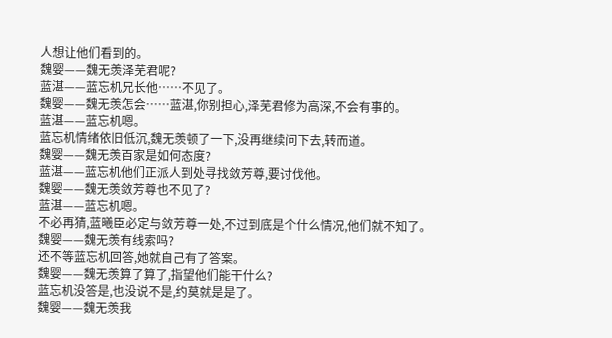人想让他们看到的。
魏婴——魏无羡泽芜君呢?
蓝湛——蓝忘机兄长他……不见了。
魏婴——魏无羡怎会……蓝湛,你别担心,泽芜君修为高深,不会有事的。
蓝湛——蓝忘机嗯。
蓝忘机情绪依旧低沉,魏无羡顿了一下,没再继续问下去,转而道。
魏婴——魏无羡百家是如何态度?
蓝湛——蓝忘机他们正派人到处寻找敛芳尊,要讨伐他。
魏婴——魏无羡敛芳尊也不见了?
蓝湛——蓝忘机嗯。
不必再猜,蓝曦臣必定与敛芳尊一处,不过到底是个什么情况,他们就不知了。
魏婴——魏无羡有线索吗?
还不等蓝忘机回答,她就自己有了答案。
魏婴——魏无羡算了算了,指望他们能干什么?
蓝忘机没答是,也没说不是,约莫就是是了。
魏婴——魏无羡我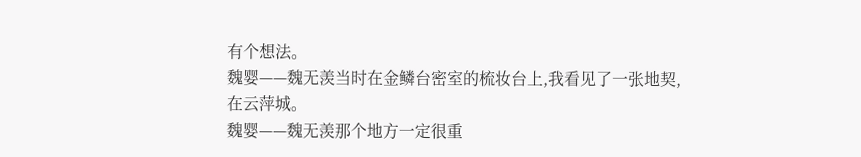有个想法。
魏婴——魏无羡当时在金鳞台密室的梳妆台上,我看见了一张地契,在云萍城。
魏婴——魏无羡那个地方一定很重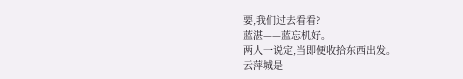要,我们过去看看?
蓝湛——蓝忘机好。
两人一说定,当即便收拾东西出发。
云萍城是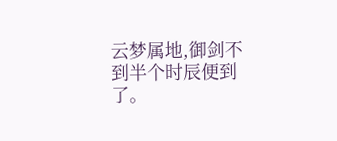云梦属地,御剑不到半个时辰便到了。